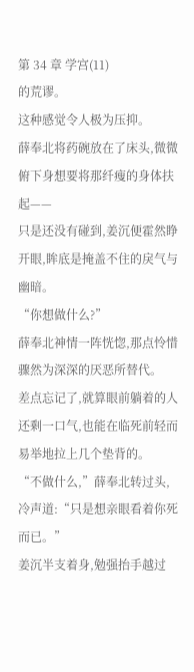第 34 章 学宫(11)
的荒谬。
这种感觉令人极为压抑。
薛奉北将药碗放在了床头,微微俯下身想要将那纤瘦的身体扶起——
只是还没有碰到,姜沉便霍然睁开眼,眸底是掩盖不住的戾气与幽暗。
“你想做什么?”
薛奉北神情一阵恍惚,那点怜惜骤然为深深的厌恶所替代。
差点忘记了,就算眼前躺着的人还剩一口气,也能在临死前轻而易举地拉上几个垫背的。
“不做什么,”薛奉北转过头,冷声道:“只是想亲眼看着你死而已。”
姜沉半支着身,勉强抬手越过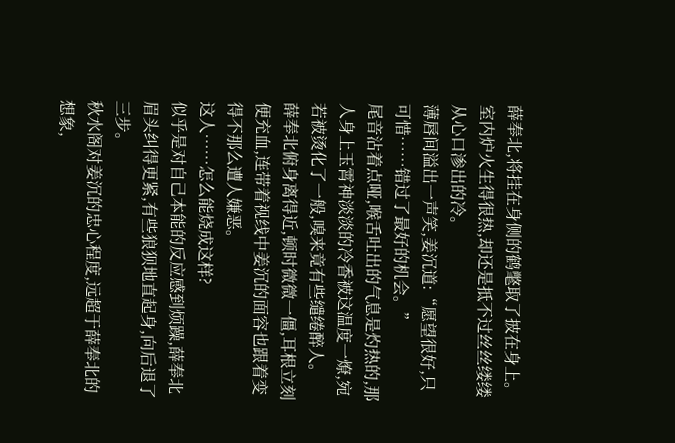薛奉北,将挂在身侧的鹤氅取了披在身上。
室内炉火生得很热,却还是抵不过丝丝缕缕从心口渗出的冷。
薄唇间溢出一声笑,姜沉道:“愿望很好,只可惜……错过了最好的机会。”
尾音沾着点哑,喉舌吐出的气息是灼热的,那人身上玉霄神淡淡的冷香被这温度一燎,宛若被烫化了一般,嗅来竟有些缱绻醉人。
薛奉北俯身离得近,顿时微微一僵,耳根立刻便充血,连带着视线中姜沉的面容也跟着变得不那么遭人嫌恶。
这人……怎么能烧成这样?
似乎是对自己本能的反应感到烦躁,薛奉北眉头纠得更紧,有些狼狈地直起身,向后退了三步。
秋水阁对姜沉的忠心程度,远超于薛奉北的想象,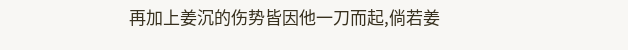再加上姜沉的伤势皆因他一刀而起,倘若姜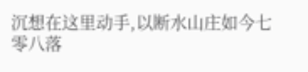沉想在这里动手,以断水山庄如今七零八落